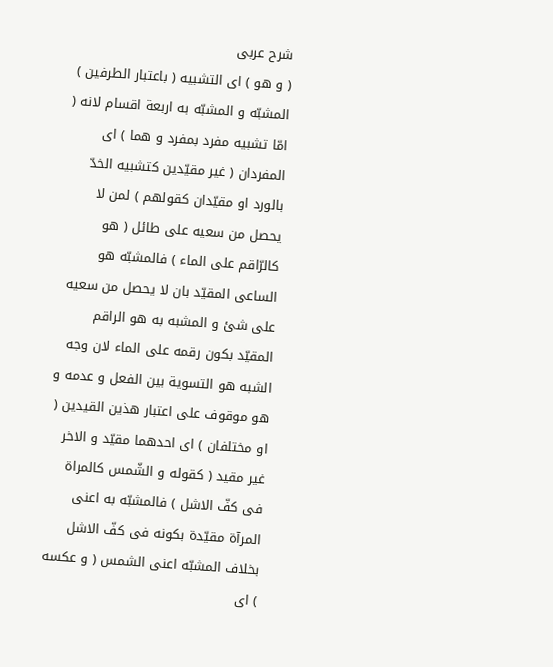شرح عربى
( و هو ) اى التشبيه ( باعتبار الطرفين ) المشبّه و المشبّه به اربعة اقسام لانه ( امّا تشبيه مفرد بمفرد و هما ) اى المفردان ( غير مقيّدين كتشبيه الخدّ بالورد او مقيّدان كقولهم ) لمن لا يحصل من سعيه على طائل ( هو كالرّاقم على الماء ) فالمشبّه هو الساعى المقيّد بان لا يحصل من سعيه على شئ و المشبه به هو الراقم المقيّد بكون رقمه على الماء لان وجه الشبه هو التسوية بين الفعل و عدمه و هو موقوف على اعتبار هذين القيدين ( او مختلفان ) اى احدهما مقيّد و الاخر غير مقيد ( كقوله و الشّمس كالمراة فى كفّ الاشل ) فالمشبّه به اعنى المرآة مقيّدة بكونه فى كفّ الاشل بخلاف المشبّه اعنى الشمس ( و عكسه ) اى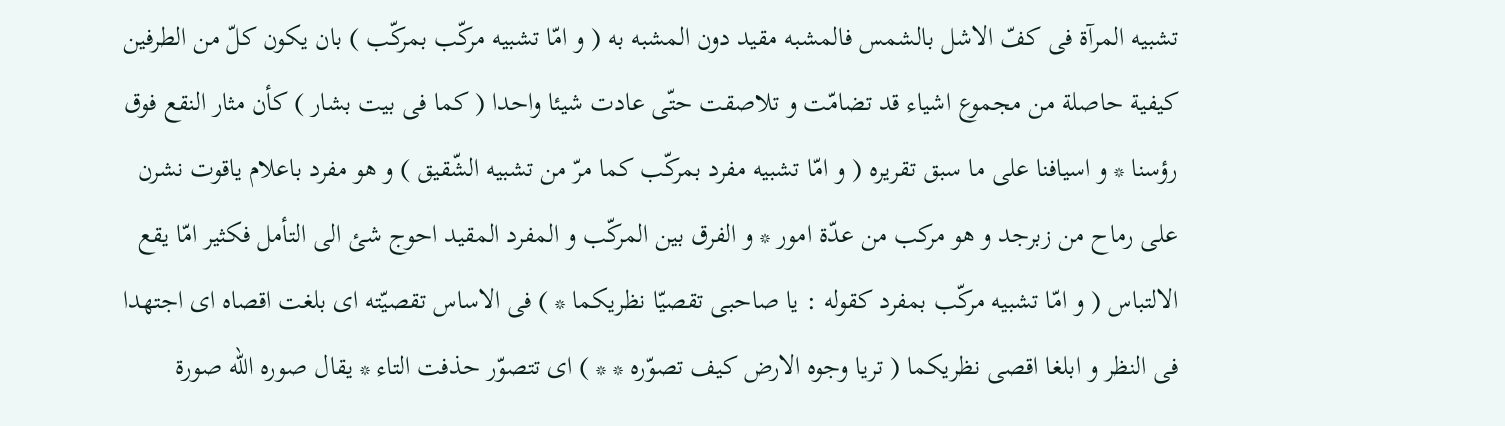تشبيه المرآة فى كفّ الاشل بالشمس فالمشبه مقيد دون المشبه به ( و امّا تشبيه مركّب بمركّب ) بان يكون كلّ من الطرفين كيفية حاصلة من مجموع اشياء قد تضامّت و تلاصقت حتّى عادت شيئا واحدا ( كما فى بيت بشار ) كأن مثار النقع فوق رؤسنا * و اسيافنا على ما سبق تقريره ( و امّا تشبيه مفرد بمركّب كما مرّ من تشبيه الشّقيق ) و هو مفرد باعلام ياقوت نشرن على رماح من زبرجد و هو مركب من عدّة امور * و الفرق بين المركّب و المفرد المقيد احوج شئ الى التأمل فكثير امّا يقع الالتباس ( و امّا تشبيه مركّب بمفرد كقوله : يا صاحبى تقصيّا نظريكما * ) فى الاساس تقصيّته اى بلغت اقصاه اى اجتهدا فى النظر و ابلغا اقصى نظريكما ( تريا وجوه الارض كيف تصوّره * * ) اى تتصوّر حذفت التاء * يقال صوره اللّه صورة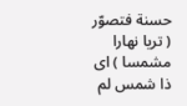حسنة فتصوّر ( تريا نهارا مشمسا ) اى ذا شمس لم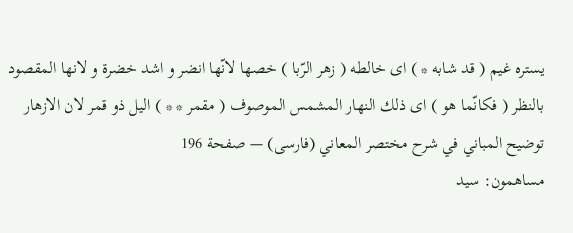يستره غيم ( قد شابه * ) اى خالطه ( زهر الرّبا ) خصها لانّها انضر و اشد خضرة و لانها المقصود بالنظر ( فكانّما هو ) اى ذلك النهار المشمس الموصوف ( مقمر * * ) اليل ذو قمر لان الازهار
توضيح المباني في شرح مختصر المعاني (فارسى) — صفحة 196
مساهمون: سيد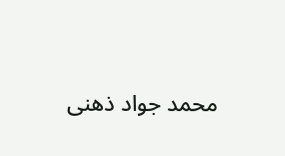محمد جواد ذهنى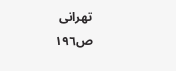تهرانى
ص١٩٦